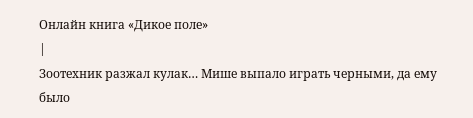Онлайн книга «Дикое поле»
|
Зоотехник разжал кулак… Мише выпало играть черными, да ему было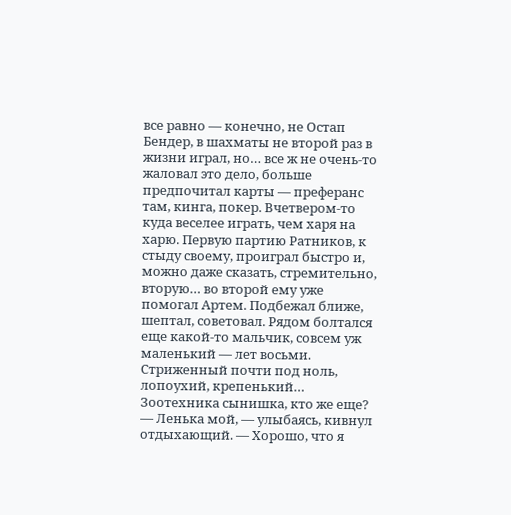все равно — конечно, не Остап Бендер, в шахматы не второй раз в жизни играл, но… все ж не очень-то жаловал это дело, больше предпочитал карты — преферанс там, кинга, покер. Вчетвером-то куда веселее играть, чем харя на харю. Первую партию Ратников, к стыду своему, проиграл быстро и, можно даже сказать, стремительно, вторую… во второй ему уже помогал Артем. Подбежал ближе, шептал, советовал. Рядом болтался еще какой-то мальчик, совсем уж маленький — лет восьми. Стриженный почти под ноль, лопоухий, крепенький… Зоотехника сынишка, кто же еще? — Ленька мой, — улыбаясь, кивнул отдыхающий. — Хорошо, что я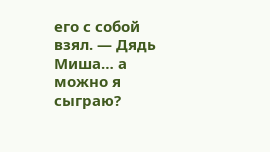его с собой взял. — Дядь Миша… а можно я сыграю?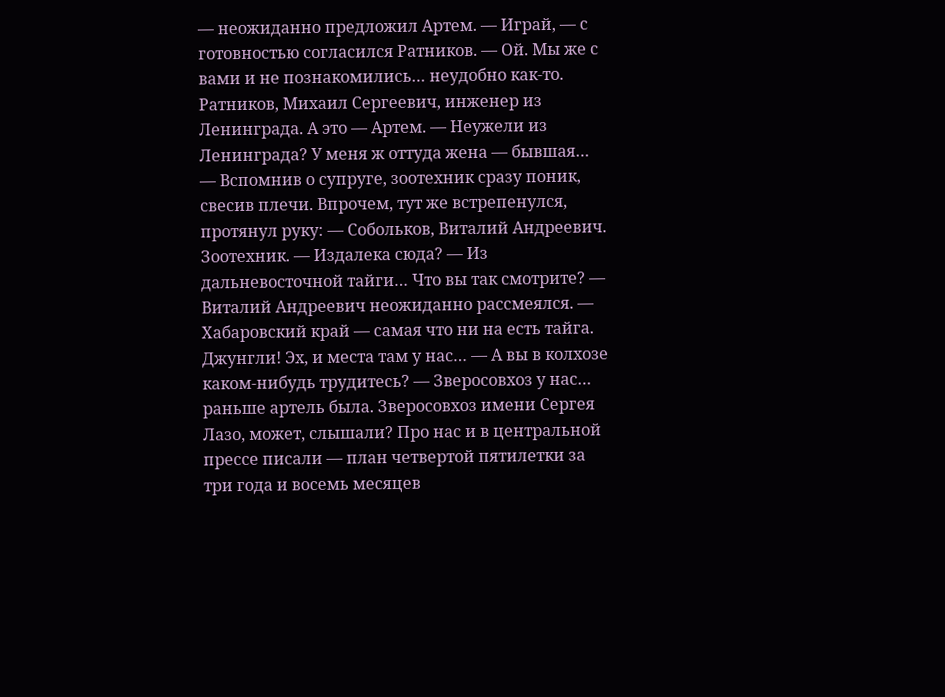— неожиданно предложил Артем. — Играй, — с готовностью согласился Ратников. — Ой. Мы же с вами и не познакомились… неудобно как-то. Ратников, Михаил Сергеевич, инженер из Ленинграда. А это — Артем. — Неужели из Ленинграда? У меня ж оттуда жена — бывшая… — Вспомнив о супруге, зоотехник сразу поник, свесив плечи. Впрочем, тут же встрепенулся, протянул руку: — Собольков, Виталий Андреевич. Зоотехник. — Издалека сюда? — Из дальневосточной тайги… Что вы так смотрите? — Виталий Андреевич неожиданно рассмеялся. — Хабаровский край — самая что ни на есть тайга. Джунгли! Эх, и места там у нас… — А вы в колхозе каком-нибудь трудитесь? — Зверосовхоз у нас… раньше артель была. Зверосовхоз имени Сергея Лазо, может, слышали? Про нас и в центральной прессе писали — план четвертой пятилетки за три года и восемь месяцев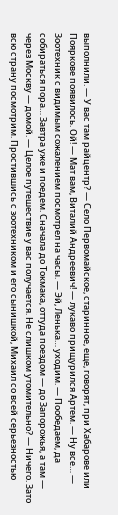выполнили. — У вас там райцентр? — Село Первомайское, старинное, еще, говорят, при Хабарове или Пояркове появилось. Ой! — Мат вам, Виталий Андреевич! — лукаво прищурился Артем. — Ну все… — Зоотехник с видимым сожалением посмотрел на часы. — Эй, Ленька… уходим. — Пообедаем, да собираться пора… Завтра уже и поедем. Сначала до Токмака, оттуда поездом — до Запорожья, а там — через Москву — домой. — Целое путешествие у вас получается. Не слишком утомительно? — Ничего. Зато всю страну посмотрим. Простившись с зоотехником и его сынишкой, Михаил со всей серьезностью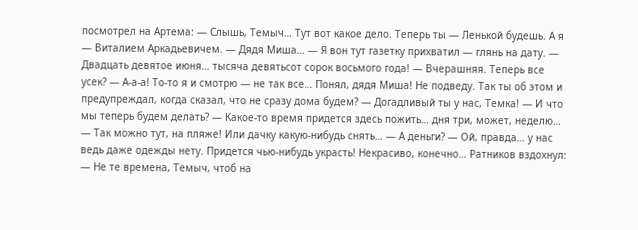посмотрел на Артема: — Слышь, Темыч… Тут вот какое дело. Теперь ты — Ленькой будешь. А я — Виталием Аркадьевичем. — Дядя Миша… — Я вон тут газетку прихватил — глянь на дату. — Двадцать девятое июня… тысяча девятьсот сорок восьмого года! — Вчерашняя. Теперь все усек? — А-а-а! То-то я и смотрю — не так все… Понял, дядя Миша! Не подведу. Так ты об этом и предупреждал, когда сказал, что не сразу дома будем? — Догадливый ты у нас, Темка! — И что мы теперь будем делать? — Какое-то время придется здесь пожить… дня три, может, неделю… — Так можно тут, на пляже! Или дачку какую-нибудь снять… — А деньги? — Ой, правда… у нас ведь даже одежды нету. Придется чью-нибудь украсть! Некрасиво, конечно… Ратников вздохнул: — Не те времена, Темыч, чтоб на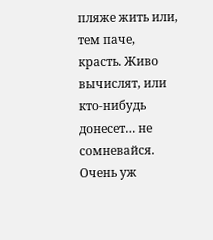пляже жить или, тем паче, красть. Живо вычислят, или кто-нибудь донесет… не сомневайся. Очень уж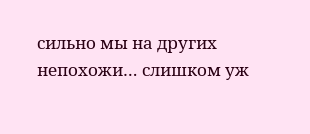сильно мы на других непохожи… слишком уж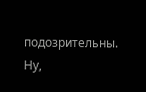подозрительны. Ну,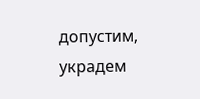допустим, украдем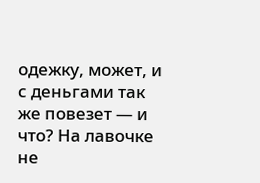одежку, может, и с деньгами так же повезет — и что? На лавочке не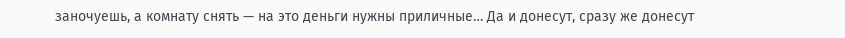заночуешь, а комнату снять — на это деньги нужны приличные… Да и донесут, сразу же донесут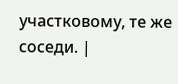участковому, те же соседи. |